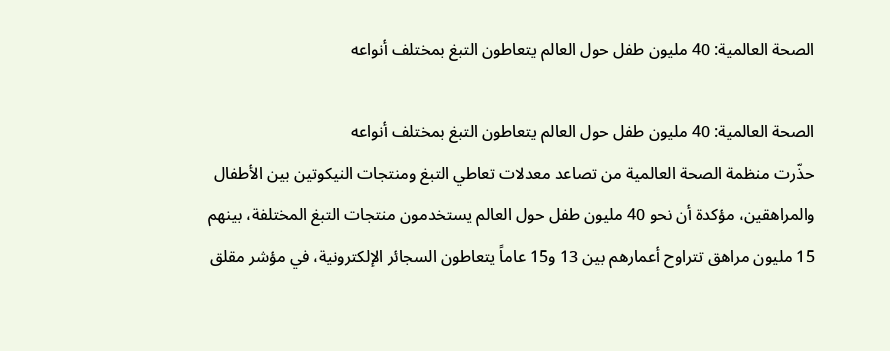الصحة العالمية: 40 مليون طفل حول العالم يتعاطون التبغ بمختلف أنواعه

الصحة العالمية: 40 مليون طفل حول العالم يتعاطون التبغ بمختلف أنواعه
حذّرت منظمة الصحة العالمية من تصاعد معدلات تعاطي التبغ ومنتجات النيكوتين بين الأطفال والمراهقين، مؤكدة أن نحو 40 مليون طفل حول العالم يستخدمون منتجات التبغ المختلفة، بينهم 15 مليون مراهق تتراوح أعمارهم بين 13 و15 عاماً يتعاطون السجائر الإلكترونية، في مؤشر مقلق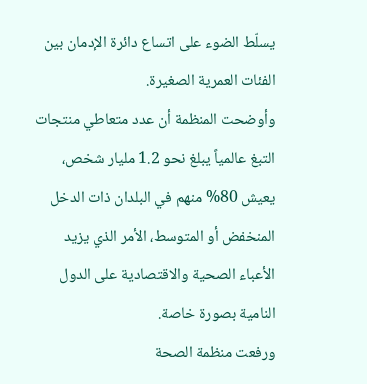يسلّط الضوء على اتساع دائرة الإدمان بين الفئات العمرية الصغيرة.
وأوضحت المنظمة أن عدد متعاطي منتجات التبغ عالمياً يبلغ نحو 1.2 مليار شخص، يعيش 80% منهم في البلدان ذات الدخل المنخفض أو المتوسط، الأمر الذي يزيد الأعباء الصحية والاقتصادية على الدول النامية بصورة خاصة.
ورفعت منظمة الصحة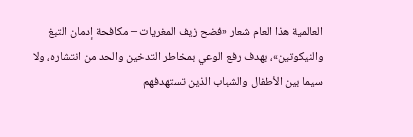العالمية هذا العام شعار «فضح زيف المغريات – مكافحة إدمان التبغ والنيكوتين»، بهدف رفع الوعي بمخاطر التدخين والحد من انتشاره، ولا سيما بين الأطفال والشباب الذين تستهدفهم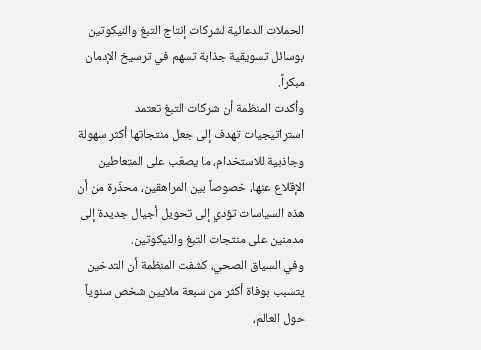الحملات الدعائية لشركات إنتاج التبغ والنيكوتين بوسائل تسويقية جذابة تسهم في ترسيخ الإدمان مبكراً.
وأكدت المنظمة أن شركات التبغ تعتمد استراتيجيات تهدف إلى جعل منتجاتها أكثر سهولة وجاذبية للاستخدام، ما يصعّب على المتعاطين الإقلاع عنها، خصوصاً بين المراهقين، محذّرة من أن هذه السياسات تؤدي إلى تحويل أجيال جديدة إلى مدمنين على منتجات التبغ والنيكوتين.
وفي السياق الصحي، كشفت المنظمة أن التدخين يتسبب بوفاة أكثر من سبعة ملايين شخص سنوياً حول العالم،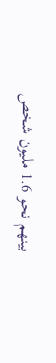بينهم نحو 1.6 مليون شخص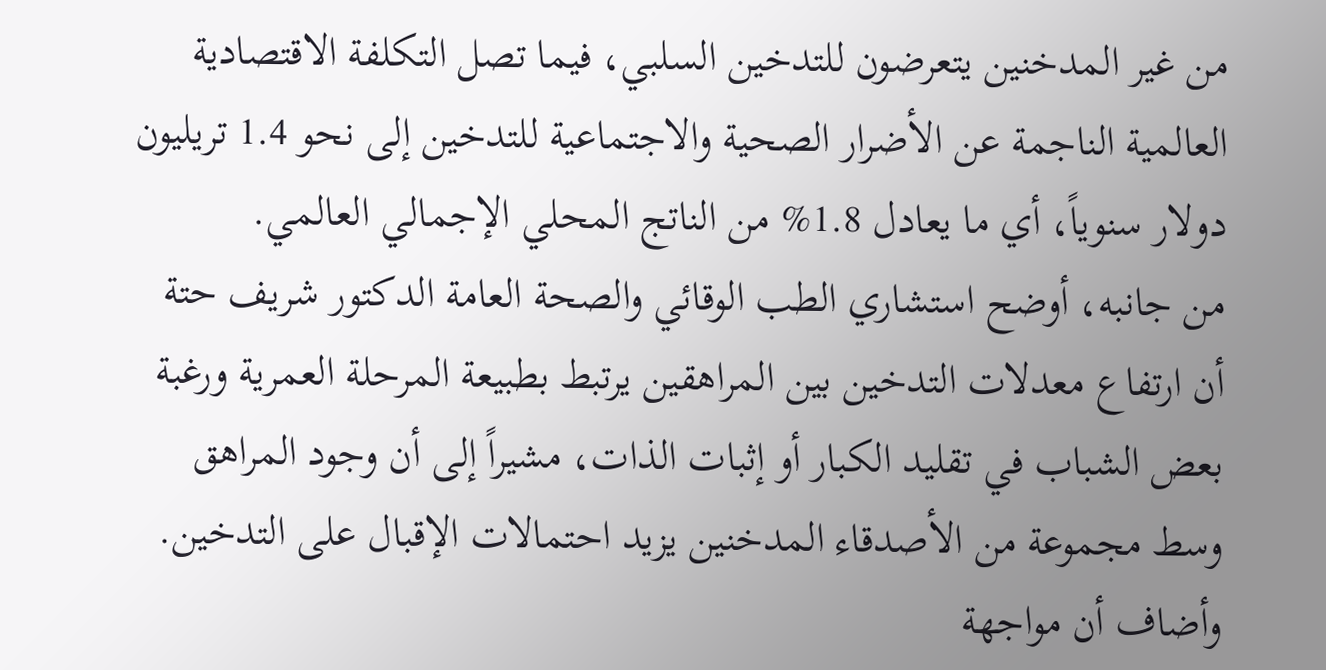من غير المدخنين يتعرضون للتدخين السلبي، فيما تصل التكلفة الاقتصادية العالمية الناجمة عن الأضرار الصحية والاجتماعية للتدخين إلى نحو 1.4 تريليون دولار سنوياً، أي ما يعادل 1.8% من الناتج المحلي الإجمالي العالمي.
من جانبه، أوضح استشاري الطب الوقائي والصحة العامة الدكتور شريف حتة أن ارتفاع معدلات التدخين بين المراهقين يرتبط بطبيعة المرحلة العمرية ورغبة بعض الشباب في تقليد الكبار أو إثبات الذات، مشيراً إلى أن وجود المراهق وسط مجموعة من الأصدقاء المدخنين يزيد احتمالات الإقبال على التدخين.
وأضاف أن مواجهة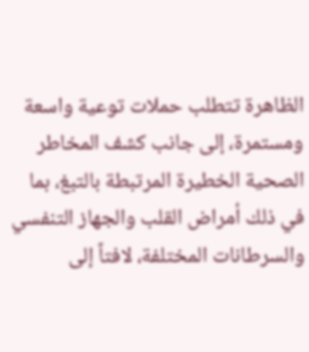الظاهرة تتطلب حملات توعية واسعة ومستمرة، إلى جانب كشف المخاطر الصحية الخطيرة المرتبطة بالتبغ، بما في ذلك أمراض القلب والجهاز التنفسي والسرطانات المختلفة، لافتاً إلى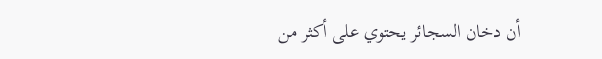أن دخان السجائر يحتوي على أكثر من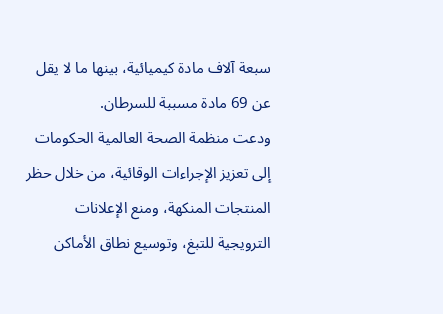سبعة آلاف مادة كيميائية، بينها ما لا يقل عن 69 مادة مسببة للسرطان.
ودعت منظمة الصحة العالمية الحكومات إلى تعزيز الإجراءات الوقائية، من خلال حظر المنتجات المنكهة، ومنع الإعلانات الترويجية للتبغ، وتوسيع نطاق الأماكن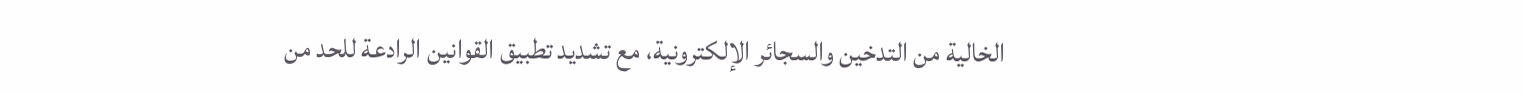الخالية من التدخين والسجائر الإلكترونية، مع تشديد تطبيق القوانين الرادعة للحد من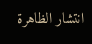انتشار الظاهرة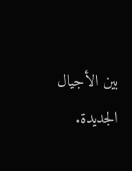بين الأجيال الجديدة.